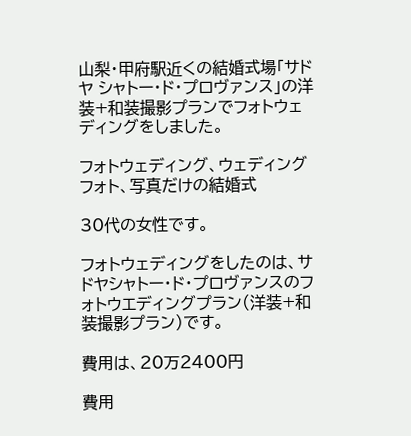山梨・甲府駅近くの結婚式場「サドヤ シャトー・ド・プロヴァンス」の洋装+和装撮影プランでフォトウェディングをしました。

フォトウェディング、ウェディングフォト、写真だけの結婚式

30代の女性です。

フォトウェディングをしたのは、サドヤシャトー・ド・プロヴァンスのフォトウエディングプラン(洋装+和装撮影プラン)です。

費用は、20万2400円

費用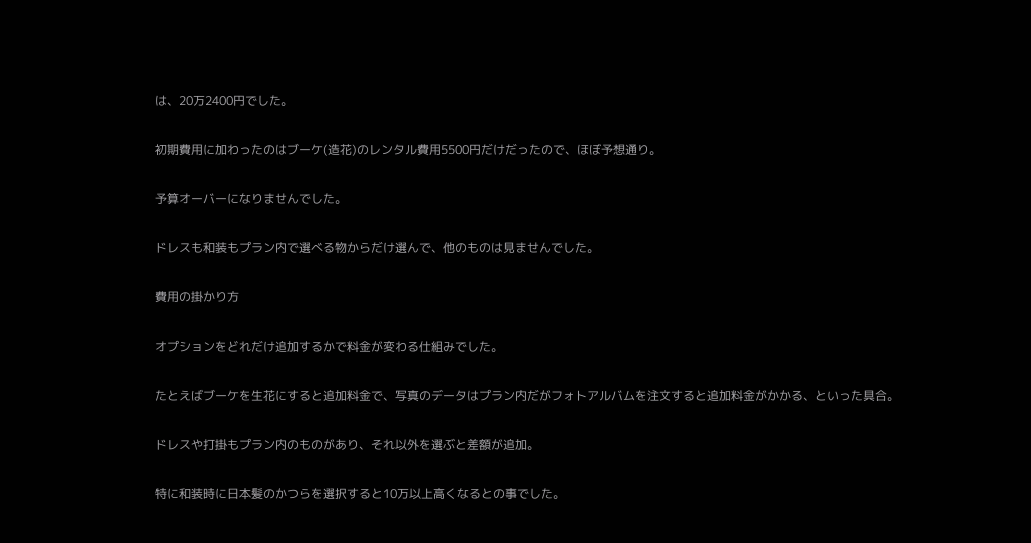は、20万2400円でした。

初期費用に加わったのはブーケ(造花)のレンタル費用5500円だけだったので、ほぼ予想通り。

予算オーバーになりませんでした。

ドレスも和装もプラン内で選べる物からだけ選んで、他のものは見ませんでした。

費用の掛かり方

オプションをどれだけ追加するかで料金が変わる仕組みでした。

たとえばブーケを生花にすると追加料金で、写真のデータはプラン内だがフォトアルバムを注文すると追加料金がかかる、といった具合。

ドレスや打掛もプラン内のものがあり、それ以外を選ぶと差額が追加。

特に和装時に日本髪のかつらを選択すると10万以上高くなるとの事でした。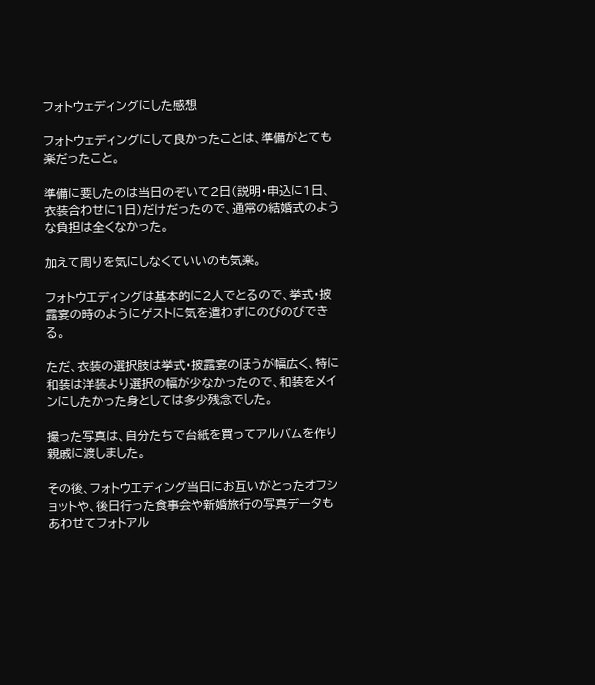フォトウェディングにした感想

フォトウェディングにして良かったことは、準備がとても楽だったこと。

準備に要したのは当日のぞいて2日(説明・申込に1日、衣装合わせに1日)だけだったので、通常の結婚式のような負担は全くなかった。

加えて周りを気にしなくていいのも気楽。

フォトウエディングは基本的に2人でとるので、挙式・披露宴の時のようにゲストに気を遣わずにのびのびできる。

ただ、衣装の選択肢は挙式・披露宴のほうが幅広く、特に和装は洋装より選択の幅が少なかったので、和装をメインにしたかった身としては多少残念でした。

撮った写真は、自分たちで台紙を買ってアルバムを作り親戚に渡しました。

その後、フォトウエディング当日にお互いがとったオフショットや、後日行った食事会や新婚旅行の写真データもあわせてフォトアル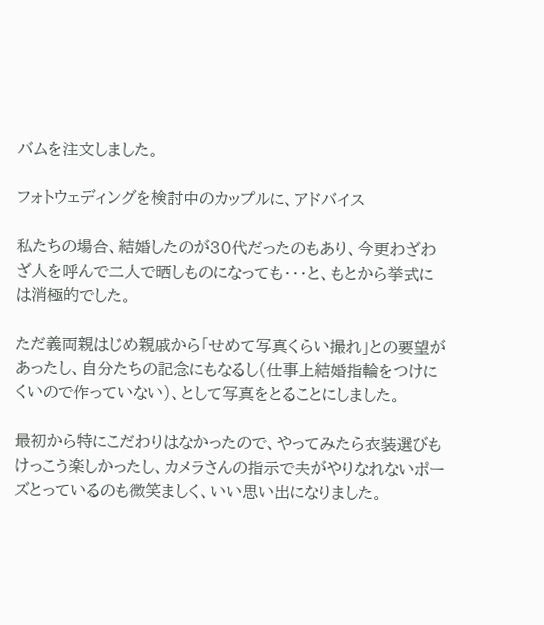バムを注文しました。

フォトウェディングを検討中のカップルに、アドバイス

私たちの場合、結婚したのが30代だったのもあり、今更わざわざ人を呼んで二人で晒しものになっても・・・と、もとから挙式には消極的でした。

ただ義両親はじめ親戚から「せめて写真くらい撮れ」との要望があったし、自分たちの記念にもなるし(仕事上結婚指輪をつけにくいので作っていない)、として写真をとることにしました。

最初から特にこだわりはなかったので、やってみたら衣装選びもけっこう楽しかったし、カメラさんの指示で夫がやりなれないポーズとっているのも微笑ましく、いい思い出になりました。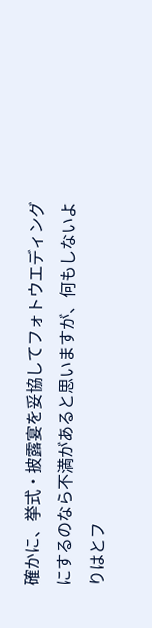確かに、挙式・披露宴を妥協してフォトウエディングにするのなら不満があると思いますが、何もしないよりはとフ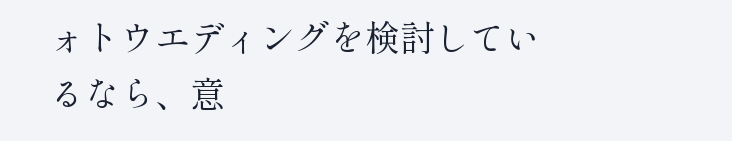ォトウエディングを検討しているなら、意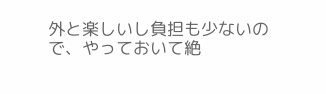外と楽しいし負担も少ないので、やっておいて絶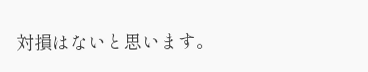対損はないと思います。